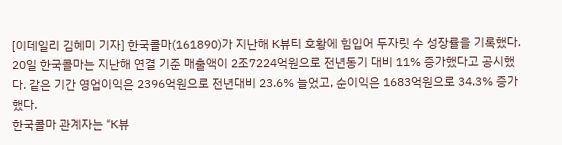[이데일리 김혜미 기자] 한국콜마(161890)가 지난해 K뷰티 호황에 힘입어 두자릿 수 성장률을 기록했다.
20일 한국콜마는 지난해 연결 기준 매출액이 2조7224억원으로 전년동기 대비 11% 증가했다고 공시했다. 같은 기간 영업이익은 2396억원으로 전년대비 23.6% 늘었고, 순이익은 1683억원으로 34.3% 증가했다.
한국콜마 관계자는 “K뷰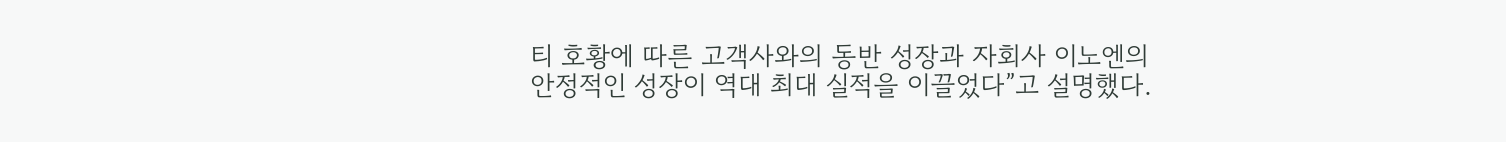티 호황에 따른 고객사와의 동반 성장과 자회사 이노엔의 안정적인 성장이 역대 최대 실적을 이끌었다”고 설명했다.